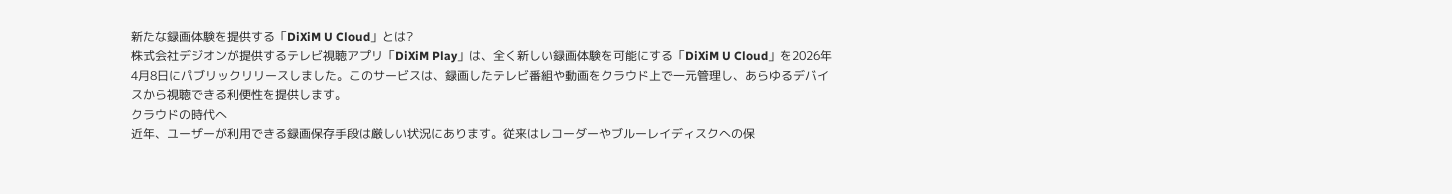新たな録画体験を提供する「DiXiM U Cloud」とは?
株式会社デジオンが提供するテレビ視聴アプリ「DiXiM Play」は、全く新しい録画体験を可能にする「DiXiM U Cloud」を2026年4月8日にパブリックリリースしました。このサービスは、録画したテレビ番組や動画をクラウド上で一元管理し、あらゆるデバイスから視聴できる利便性を提供します。
クラウドの時代へ
近年、ユーザーが利用できる録画保存手段は厳しい状況にあります。従来はレコーダーやブルーレイディスクへの保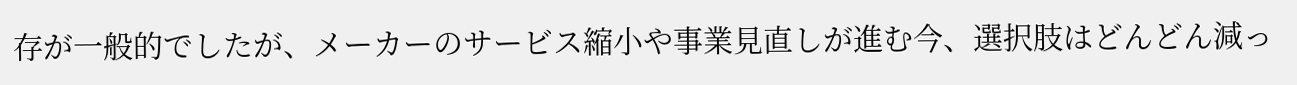存が一般的でしたが、メーカーのサービス縮小や事業見直しが進む今、選択肢はどんどん減っ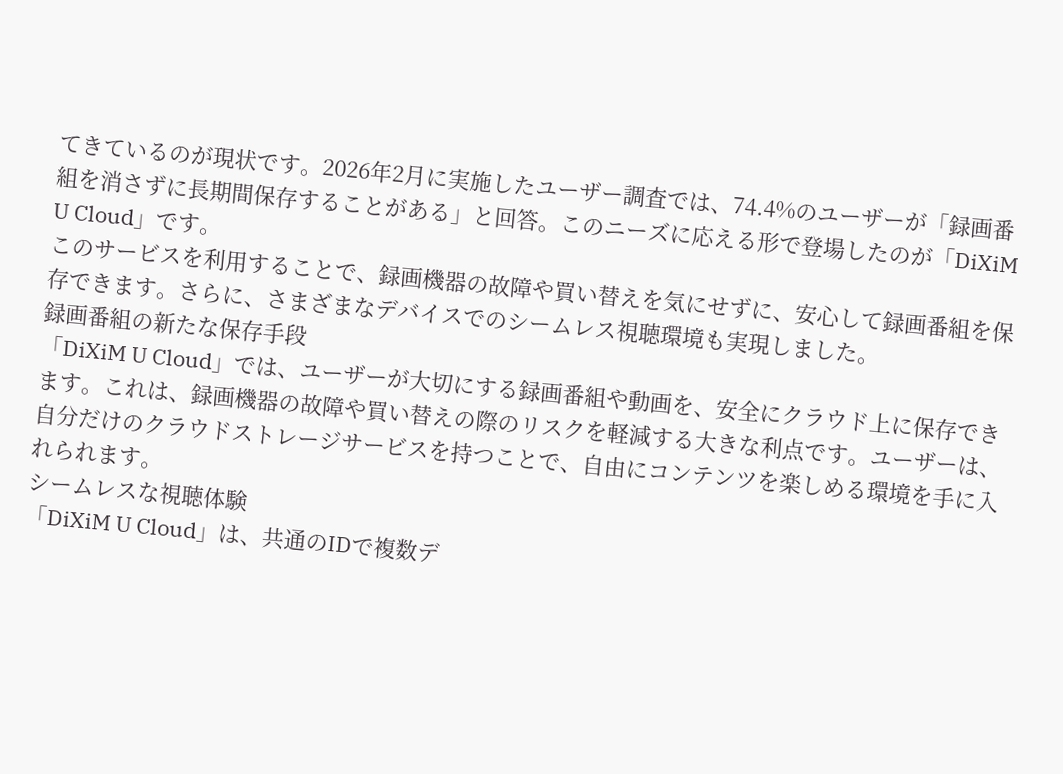てきているのが現状です。2026年2月に実施したユーザー調査では、74.4%のユーザーが「録画番組を消さずに長期間保存することがある」と回答。このニーズに応える形で登場したのが「DiXiM U Cloud」です。
このサービスを利用することで、録画機器の故障や買い替えを気にせずに、安心して録画番組を保存できます。さらに、さまざまなデバイスでのシームレス視聴環境も実現しました。
録画番組の新たな保存手段
「DiXiM U Cloud」では、ユーザーが大切にする録画番組や動画を、安全にクラウド上に保存できます。これは、録画機器の故障や買い替えの際のリスクを軽減する大きな利点です。ユーザーは、自分だけのクラウドストレージサービスを持つことで、自由にコンテンツを楽しめる環境を手に入れられます。
シームレスな視聴体験
「DiXiM U Cloud」は、共通のIDで複数デ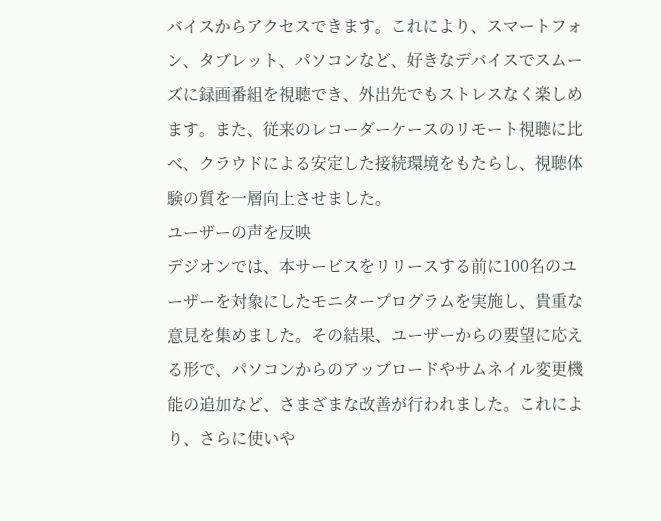バイスからアクセスできます。これにより、スマートフォン、タブレット、パソコンなど、好きなデバイスでスムーズに録画番組を視聴でき、外出先でもストレスなく楽しめます。また、従来のレコーダーケースのリモート視聴に比べ、クラウドによる安定した接続環境をもたらし、視聴体験の質を一層向上させました。
ユーザーの声を反映
デジオンでは、本サービスをリリースする前に100名のユーザーを対象にしたモニタープログラムを実施し、貴重な意見を集めました。その結果、ユーザーからの要望に応える形で、パソコンからのアップロードやサムネイル変更機能の追加など、さまざまな改善が行われました。これにより、さらに使いや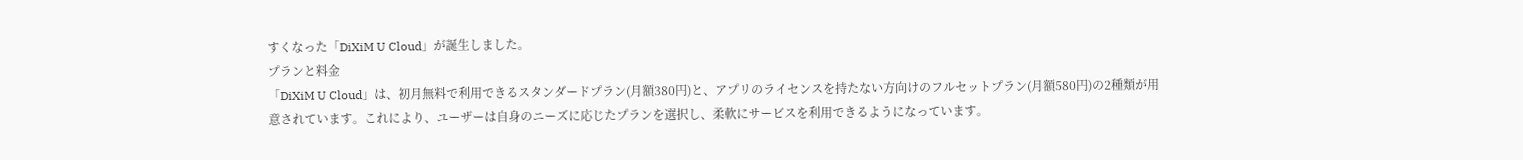すくなった「DiXiM U Cloud」が誕生しました。
プランと料金
「DiXiM U Cloud」は、初月無料で利用できるスタンダードプラン(月額380円)と、アプリのライセンスを持たない方向けのフルセットプラン(月額580円)の2種類が用意されています。これにより、ユーザーは自身のニーズに応じたプランを選択し、柔軟にサービスを利用できるようになっています。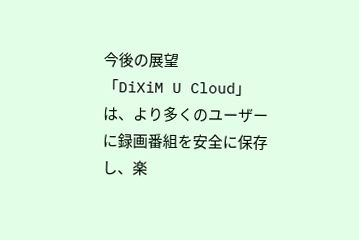今後の展望
「DiXiM U Cloud」は、より多くのユーザーに録画番組を安全に保存し、楽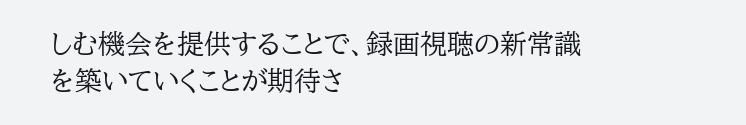しむ機会を提供することで、録画視聴の新常識を築いていくことが期待さ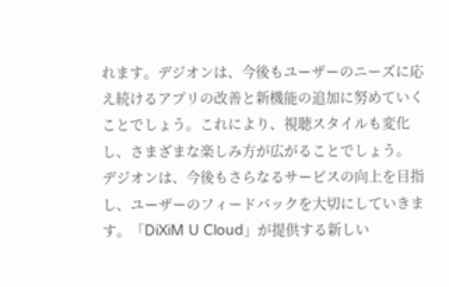れます。デジオンは、今後もユーザーのニーズに応え続けるアプリの改善と新機能の追加に努めていくことでしょう。これにより、視聴スタイルも変化し、さまざまな楽しみ方が広がることでしょう。
デジオンは、今後もさらなるサービスの向上を目指し、ユーザーのフィードバックを大切にしていきます。「DiXiM U Cloud」が提供する新しい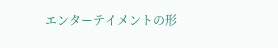エンターテイメントの形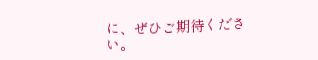に、ぜひご期待ください。